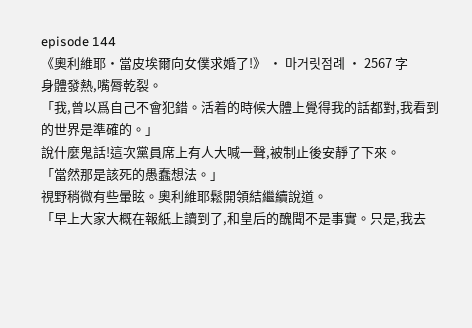episode 144
《奧利維耶·當皮埃爾向女僕求婚了!》 · 마거릿점례 · 2567 字
身體發熱,嘴脣乾裂。
「我,曾以爲自己不會犯錯。活着的時候大體上覺得我的話都對,我看到的世界是準確的。」
說什麼鬼話!這次黨員席上有人大喊一聲,被制止後安靜了下來。
「當然那是該死的愚蠢想法。」
視野稍微有些暈眩。奧利維耶鬆開領結繼續說道。
「早上大家大概在報紙上讀到了,和皇后的醜聞不是事實。只是,我去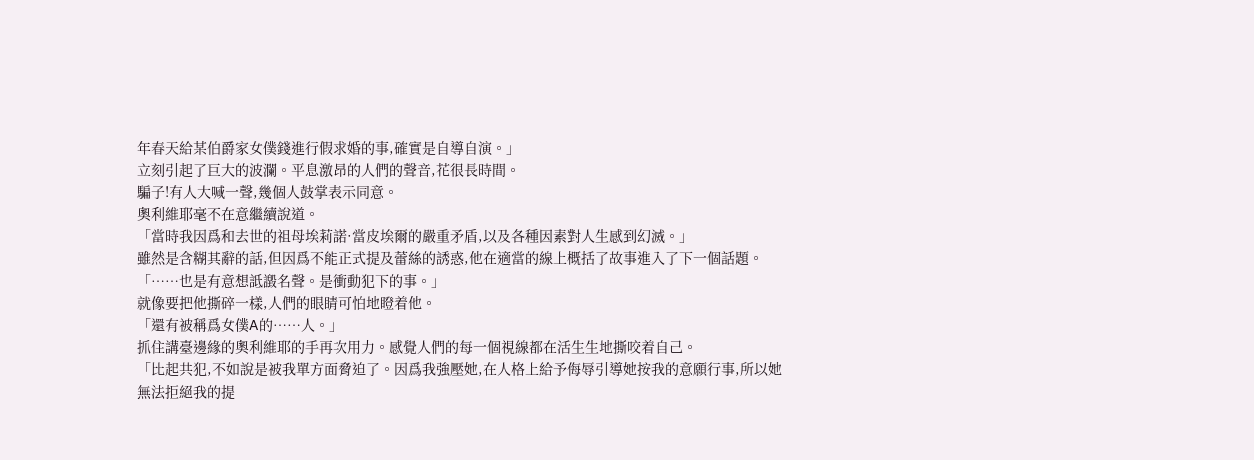年春天給某伯爵家女僕錢進行假求婚的事,確實是自導自演。」
立刻引起了巨大的波瀾。平息激昂的人們的聲音,花很長時間。
騙子!有人大喊一聲,幾個人鼓掌表示同意。
奧利維耶毫不在意繼續說道。
「當時我因爲和去世的祖母埃莉諾·當皮埃爾的嚴重矛盾,以及各種因素對人生感到幻滅。」
雖然是含糊其辭的話,但因爲不能正式提及蕾絲的誘惑,他在適當的線上概括了故事進入了下一個話題。
「……也是有意想詆譭名聲。是衝動犯下的事。」
就像要把他撕碎一樣,人們的眼睛可怕地瞪着他。
「還有被稱爲女僕A的……人。」
抓住講臺邊緣的奧利維耶的手再次用力。感覺人們的每一個視線都在活生生地撕咬着自己。
「比起共犯,不如說是被我單方面脅迫了。因爲我強壓她,在人格上給予侮辱引導她按我的意願行事,所以她無法拒絕我的提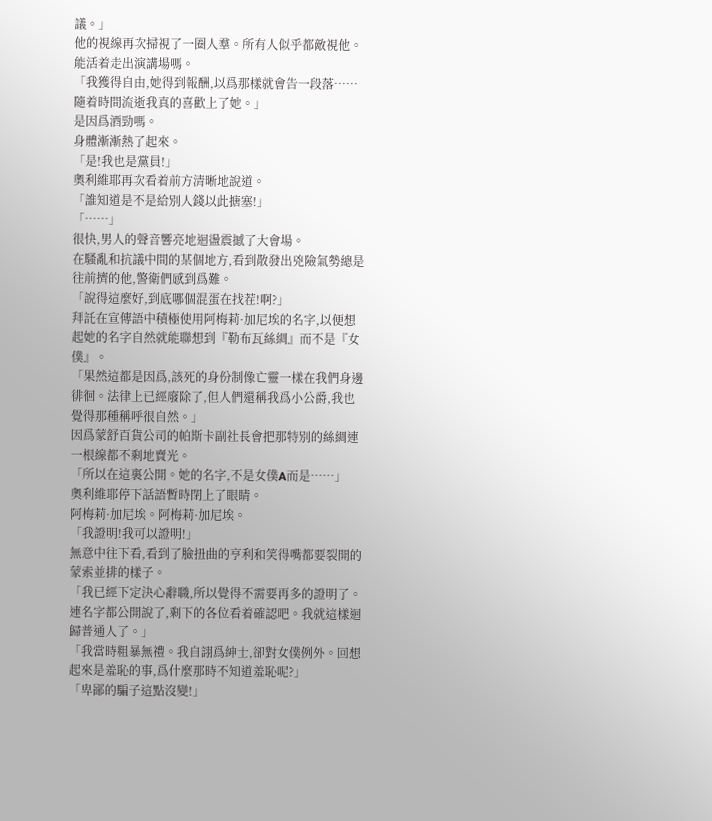議。」
他的視線再次掃視了一圈人羣。所有人似乎都敵視他。能活着走出演講場嗎。
「我獲得自由,她得到報酬,以爲那樣就會告一段落……隨着時間流逝我真的喜歡上了她。」
是因爲酒勁嗎。
身體漸漸熱了起來。
「是!我也是黨員!」
奧利維耶再次看着前方清晰地說道。
「誰知道是不是給別人錢以此搪塞!」
「……」
很快,男人的聲音響亮地迴盪震撼了大會場。
在騷亂和抗議中間的某個地方,看到散發出兇險氣勢總是往前擠的他,警衛們感到爲難。
「說得這麼好,到底哪個混蛋在找茬!啊?」
拜託在宣傳語中積極使用阿梅莉·加尼埃的名字,以便想起她的名字自然就能聯想到『勒布瓦絲綢』而不是『女僕』。
「果然這都是因爲,該死的身份制像亡靈一樣在我們身邊徘徊。法律上已經廢除了,但人們還稱我爲小公爵,我也覺得那種稱呼很自然。」
因爲蒙舒百貨公司的帕斯卡副社長會把那特別的絲綢連一根線都不剩地賣光。
「所以在這裏公開。她的名字,不是女僕A而是……」
奧利維耶停下話語暫時閉上了眼睛。
阿梅莉·加尼埃。阿梅莉·加尼埃。
「我證明!我可以證明!」
無意中往下看,看到了臉扭曲的亨利和笑得嘴都要裂開的蒙索並排的樣子。
「我已經下定決心辭職,所以覺得不需要再多的證明了。連名字都公開說了,剩下的各位看着確認吧。我就這樣迴歸普通人了。」
「我當時粗暴無禮。我自詡爲紳士,卻對女僕例外。回想起來是羞恥的事,爲什麼那時不知道羞恥呢?」
「卑鄙的騙子這點沒變!」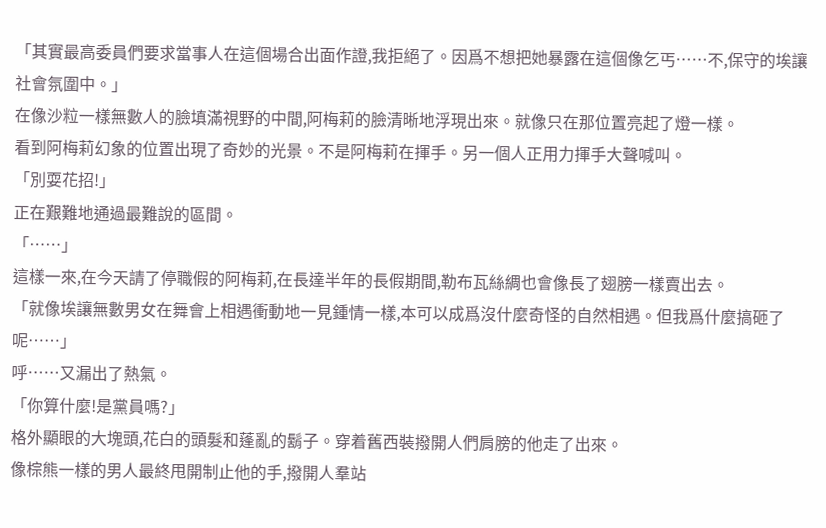「其實最高委員們要求當事人在這個場合出面作證,我拒絕了。因爲不想把她暴露在這個像乞丐……不,保守的埃讓社會氛圍中。」
在像沙粒一樣無數人的臉填滿視野的中間,阿梅莉的臉清晰地浮現出來。就像只在那位置亮起了燈一樣。
看到阿梅莉幻象的位置出現了奇妙的光景。不是阿梅莉在揮手。另一個人正用力揮手大聲喊叫。
「別耍花招!」
正在艱難地通過最難說的區間。
「……」
這樣一來,在今天請了停職假的阿梅莉,在長達半年的長假期間,勒布瓦絲綢也會像長了翅膀一樣賣出去。
「就像埃讓無數男女在舞會上相遇衝動地一見鍾情一樣,本可以成爲沒什麼奇怪的自然相遇。但我爲什麼搞砸了呢……」
呼……又漏出了熱氣。
「你算什麼!是黨員嗎?」
格外顯眼的大塊頭,花白的頭髮和蓬亂的鬍子。穿着舊西裝撥開人們肩膀的他走了出來。
像棕熊一樣的男人最終甩開制止他的手,撥開人羣站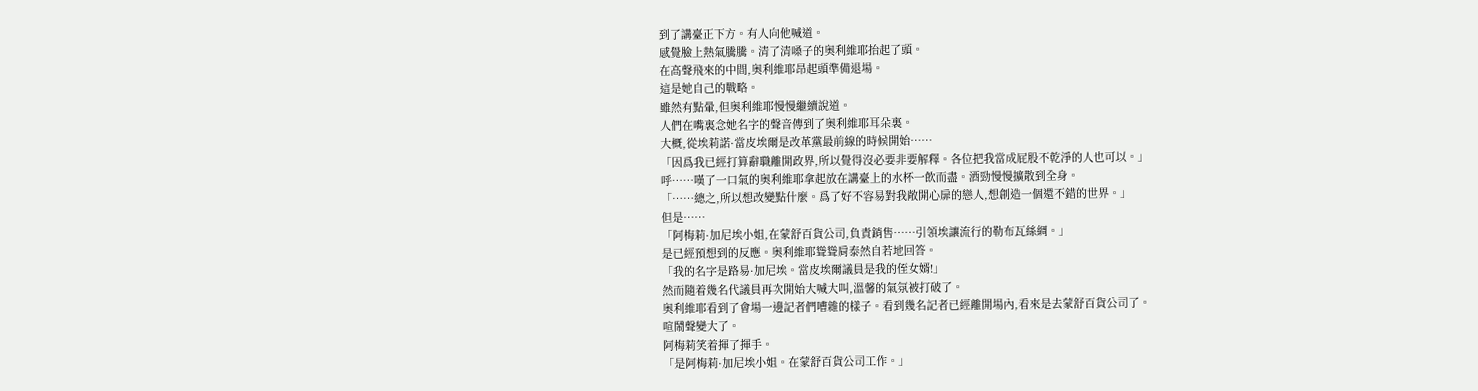到了講臺正下方。有人向他喊道。
感覺臉上熱氣騰騰。清了清嗓子的奧利維耶抬起了頭。
在高聲飛來的中間,奧利維耶昂起頭準備退場。
這是她自己的戰略。
雖然有點暈,但奧利維耶慢慢繼續說道。
人們在嘴裏念她名字的聲音傳到了奧利維耶耳朵裏。
大概,從埃莉諾·當皮埃爾是改革黨最前線的時候開始……
「因爲我已經打算辭職離開政界,所以覺得沒必要非要解釋。各位把我當成屁股不乾淨的人也可以。」
呼……嘆了一口氣的奧利維耶拿起放在講臺上的水杯一飲而盡。酒勁慢慢擴散到全身。
「……總之,所以想改變點什麼。爲了好不容易對我敞開心扉的戀人,想創造一個還不錯的世界。」
但是……
「阿梅莉·加尼埃小姐,在蒙舒百貨公司,負責銷售……引領埃讓流行的勒布瓦絲綢。」
是已經預想到的反應。奧利維耶聳聳肩泰然自若地回答。
「我的名字是路易·加尼埃。當皮埃爾議員是我的侄女婿!」
然而隨着幾名代議員再次開始大喊大叫,溫馨的氣氛被打破了。
奧利維耶看到了會場一邊記者們嘈雜的樣子。看到幾名記者已經離開場內,看來是去蒙舒百貨公司了。
喧鬧聲變大了。
阿梅莉笑着揮了揮手。
「是阿梅莉·加尼埃小姐。在蒙舒百貨公司工作。」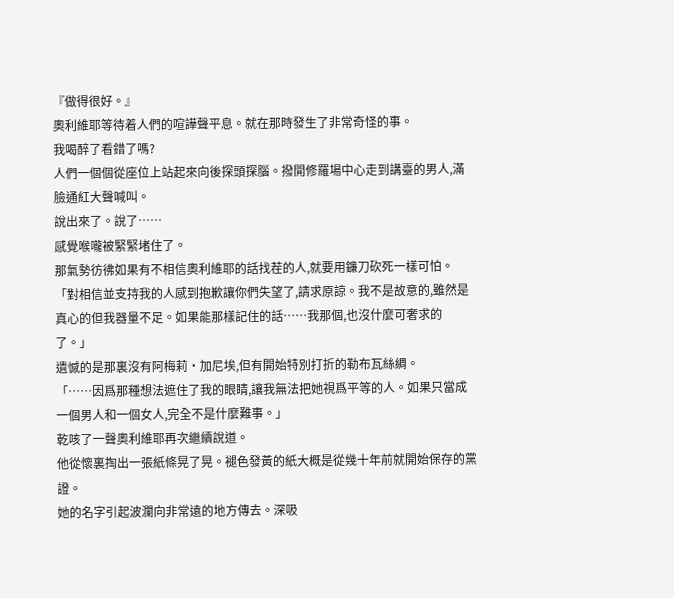『做得很好。』
奧利維耶等待着人們的喧譁聲平息。就在那時發生了非常奇怪的事。
我喝醉了看錯了嗎?
人們一個個從座位上站起來向後探頭探腦。撥開修羅場中心走到講臺的男人,滿臉通紅大聲喊叫。
說出來了。說了……
感覺喉嚨被緊緊堵住了。
那氣勢彷彿如果有不相信奧利維耶的話找茬的人,就要用鐮刀砍死一樣可怕。
「對相信並支持我的人感到抱歉讓你們失望了,請求原諒。我不是故意的,雖然是真心的但我器量不足。如果能那樣記住的話……我那個,也沒什麼可奢求的了。」
遺憾的是那裏沒有阿梅莉·加尼埃,但有開始特別打折的勒布瓦絲綢。
「……因爲那種想法遮住了我的眼睛,讓我無法把她視爲平等的人。如果只當成一個男人和一個女人,完全不是什麼難事。」
乾咳了一聲奧利維耶再次繼續說道。
他從懷裏掏出一張紙條晃了晃。褪色發黃的紙大概是從幾十年前就開始保存的黨證。
她的名字引起波瀾向非常遠的地方傳去。深吸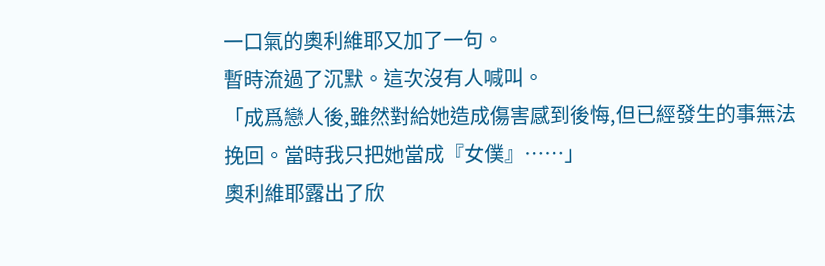一口氣的奧利維耶又加了一句。
暫時流過了沉默。這次沒有人喊叫。
「成爲戀人後,雖然對給她造成傷害感到後悔,但已經發生的事無法挽回。當時我只把她當成『女僕』……」
奧利維耶露出了欣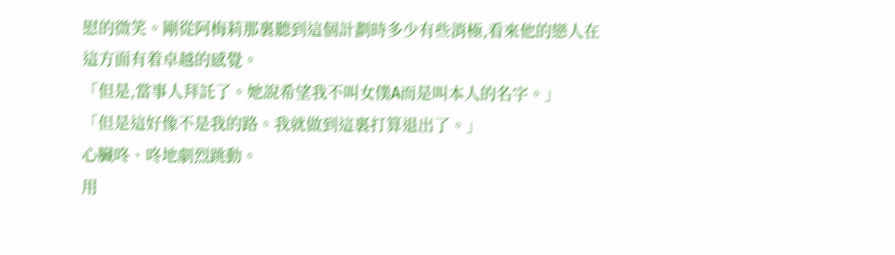慰的微笑。剛從阿梅莉那裏聽到這個計劃時多少有些消極,看來他的戀人在這方面有着卓越的感覺。
「但是,當事人拜託了。她說希望我不叫女僕A而是叫本人的名字。」
「但是這好像不是我的路。我就做到這裏打算退出了。」
心臟咚、咚地劇烈跳動。
用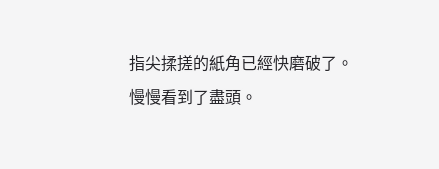指尖揉搓的紙角已經快磨破了。慢慢看到了盡頭。